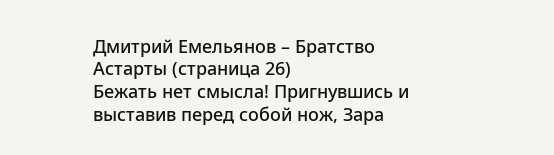Дмитрий Емельянов – Братство Астарты (страница 26)
Бежать нет смысла! Пригнувшись и выставив перед собой нож, Зара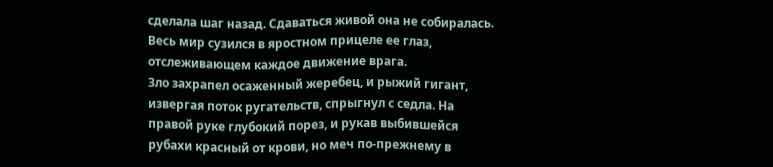сделала шаг назад. Сдаваться живой она не собиралась. Весь мир сузился в яростном прицеле ее глаз, отслеживающем каждое движение врага.
Зло захрапел осаженный жеребец, и рыжий гигант, извергая поток ругательств, спрыгнул с седла. На правой руке глубокий порез, и рукав выбившейся рубахи красный от крови, но меч по-прежнему в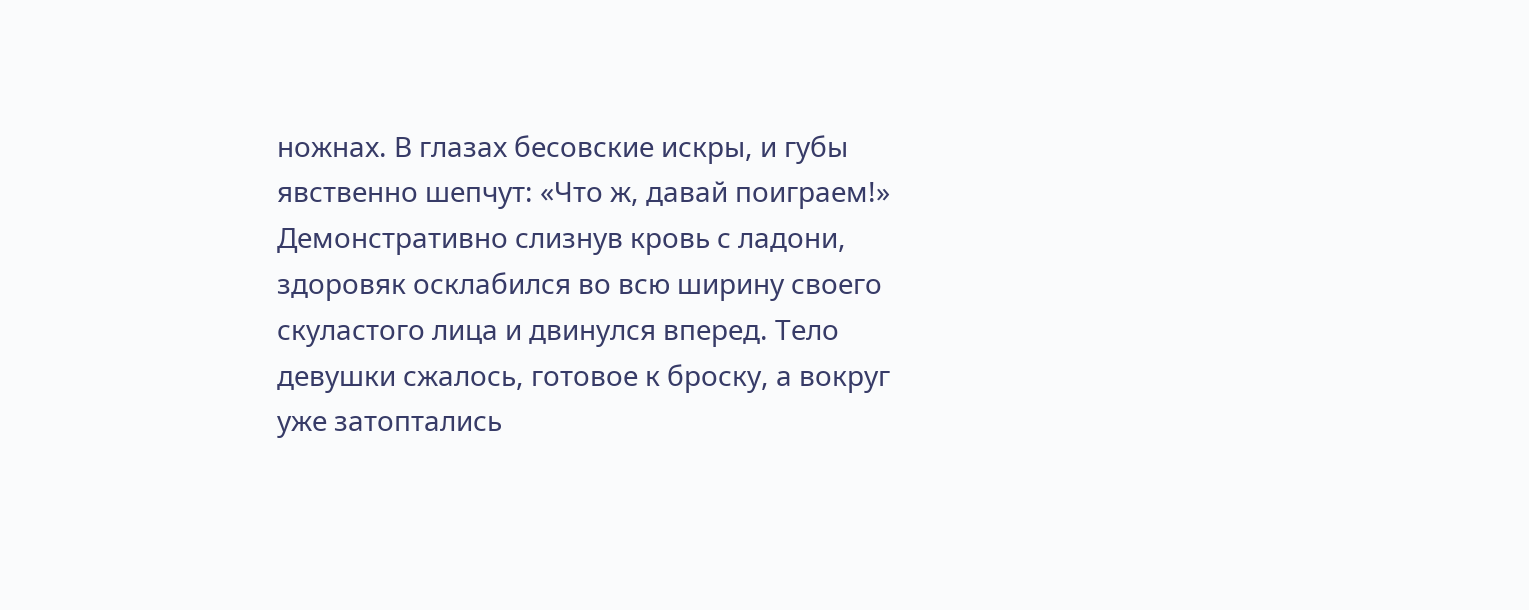ножнах. В глазах бесовские искры, и губы явственно шепчут: «Что ж, давай поиграем!»
Демонстративно слизнув кровь с ладони, здоровяк осклабился во всю ширину своего скуластого лица и двинулся вперед. Тело девушки сжалось, готовое к броску, а вокруг уже затоптались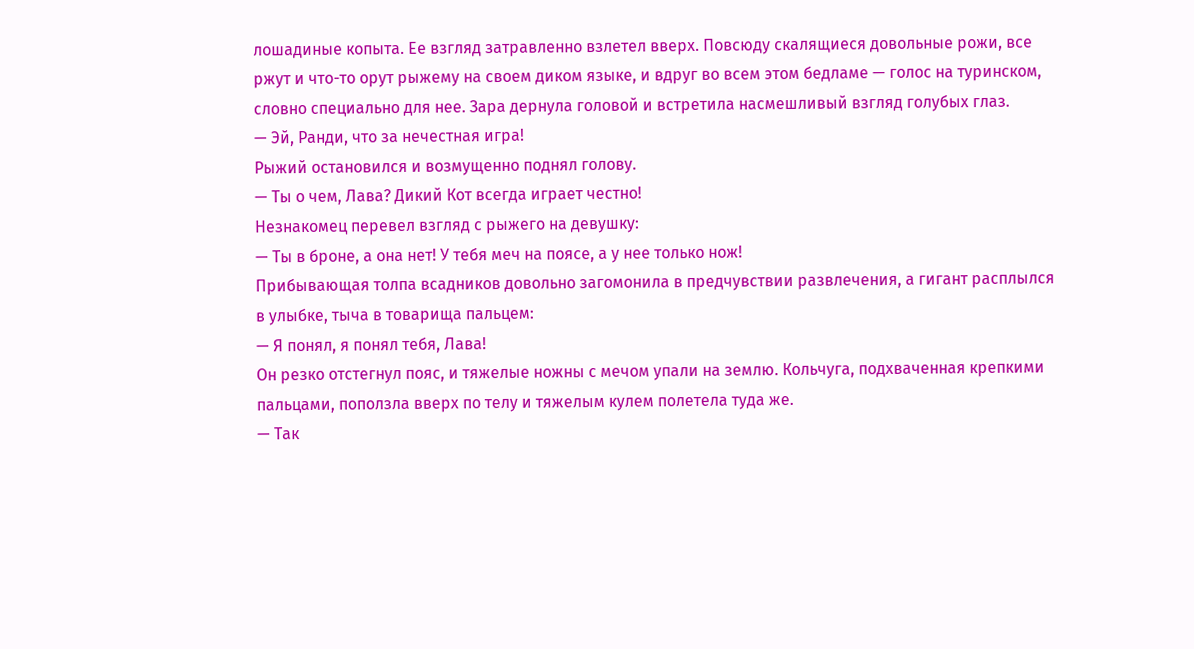лошадиные копыта. Ее взгляд затравленно взлетел вверх. Повсюду скалящиеся довольные рожи, все ржут и что-то орут рыжему на своем диком языке, и вдруг во всем этом бедламе — голос на туринском, словно специально для нее. Зара дернула головой и встретила насмешливый взгляд голубых глаз.
— Эй, Ранди, что за нечестная игра!
Рыжий остановился и возмущенно поднял голову.
— Ты о чем, Лава? Дикий Кот всегда играет честно!
Незнакомец перевел взгляд с рыжего на девушку:
— Ты в броне, а она нет! У тебя меч на поясе, а у нее только нож!
Прибывающая толпа всадников довольно загомонила в предчувствии развлечения, а гигант расплылся в улыбке, тыча в товарища пальцем:
— Я понял, я понял тебя, Лава!
Он резко отстегнул пояс, и тяжелые ножны с мечом упали на землю. Кольчуга, подхваченная крепкими пальцами, поползла вверх по телу и тяжелым кулем полетела туда же.
— Так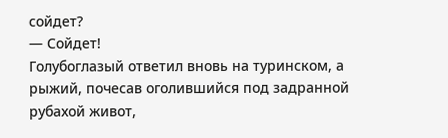сойдет?
— Сойдет!
Голубоглазый ответил вновь на туринском, а рыжий, почесав оголившийся под задранной рубахой живот,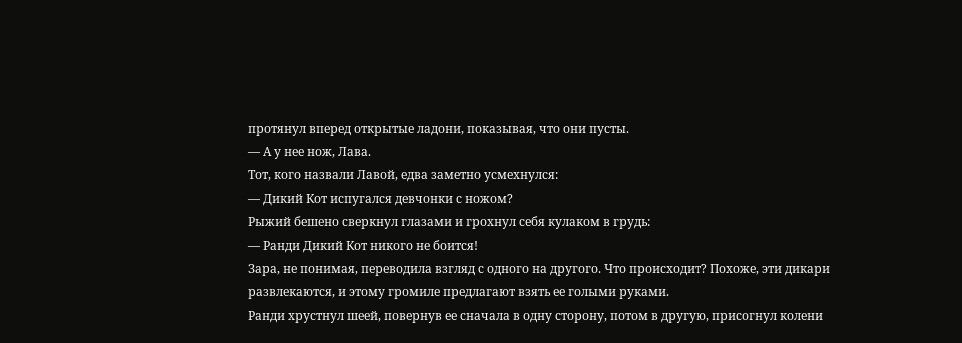протянул вперед открытые ладони, показывая, что они пусты.
— А у нее нож, Лава.
Тот, кого назвали Лавой, едва заметно усмехнулся:
— Дикий Кот испугался девчонки с ножом?
Рыжий бешено сверкнул глазами и грохнул себя кулаком в грудь:
— Ранди Дикий Кот никого не боится!
Зара, не понимая, переводила взгляд с одного на другого. Что происходит? Похоже, эти дикари развлекаются, и этому громиле предлагают взять ее голыми руками.
Ранди хрустнул шеей, повернув ее сначала в одну сторону, потом в другую, присогнул колени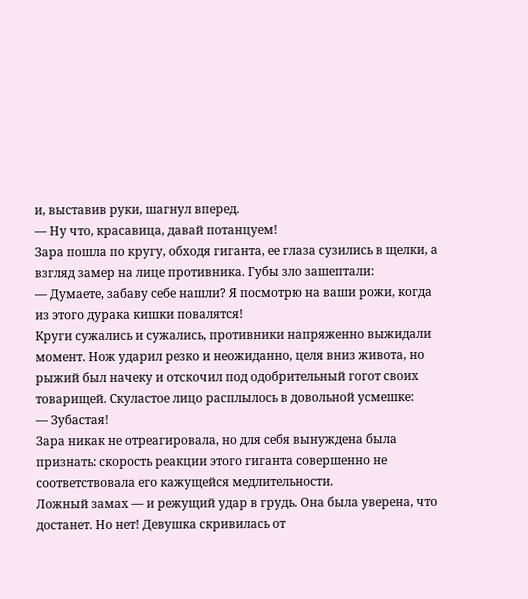и, выставив руки, шагнул вперед.
— Ну что, красавица, давай потанцуем!
Зара пошла по кругу, обходя гиганта, ее глаза сузились в щелки, а взгляд замер на лице противника. Губы зло зашептали:
— Думаете, забаву себе нашли? Я посмотрю на ваши рожи, когда из этого дурака кишки повалятся!
Круги сужались и сужались, противники напряженно выжидали момент. Нож ударил резко и неожиданно, целя вниз живота, но рыжий был начеку и отскочил под одобрительный гогот своих товарищей. Скуластое лицо расплылось в довольной усмешке:
— Зубастая!
Зара никак не отреагировала, но для себя вынуждена была признать: скорость реакции этого гиганта совершенно не соответствовала его кажущейся медлительности.
Ложный замах — и режущий удар в грудь. Она была уверена, что достанет. Но нет! Девушка скривилась от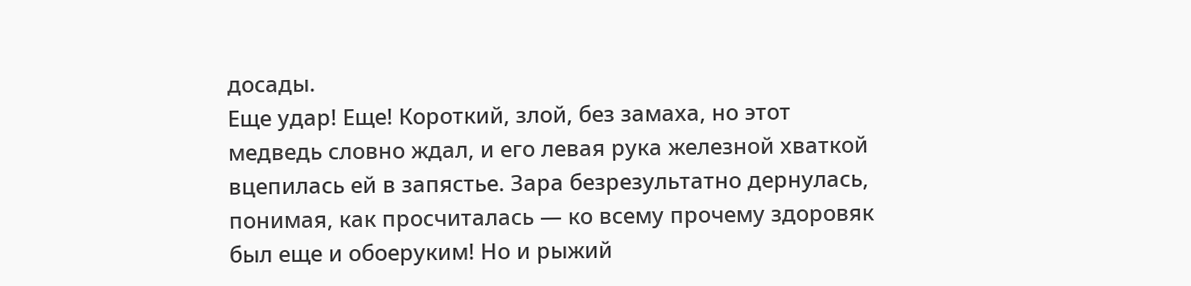досады.
Еще удар! Еще! Короткий, злой, без замаха, но этот медведь словно ждал, и его левая рука железной хваткой вцепилась ей в запястье. Зара безрезультатно дернулась, понимая, как просчиталась — ко всему прочему здоровяк был еще и обоеруким! Но и рыжий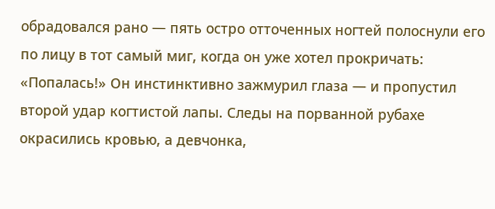обрадовался рано — пять остро отточенных ногтей полоснули его по лицу в тот самый миг, когда он уже хотел прокричать: «Попалась!» Он инстинктивно зажмурил глаза — и пропустил второй удар когтистой лапы. Следы на порванной рубахе окрасились кровью, а девчонка,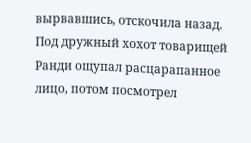вырвавшись, отскочила назад.
Под дружный хохот товарищей Ранди ощупал расцарапанное лицо, потом посмотрел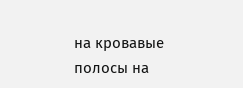на кровавые полосы на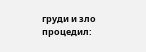груди и зло процедил: